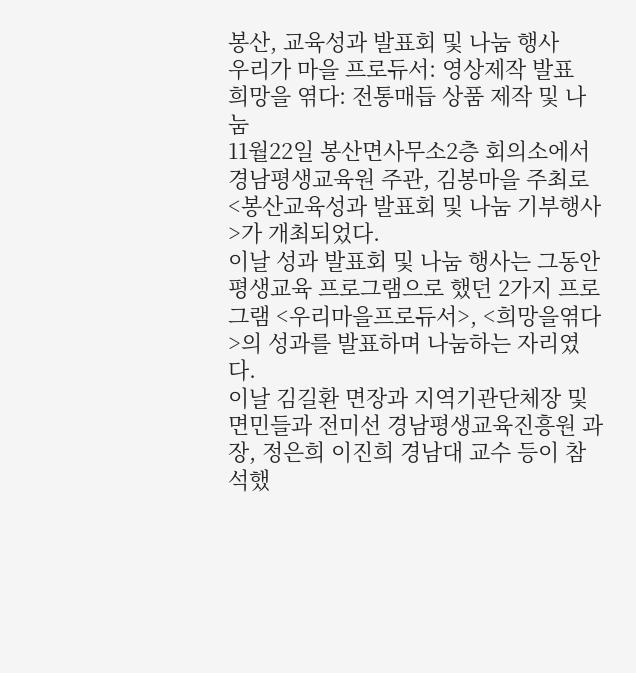봉산, 교육성과 발표회 및 나눔 행사
우리가 마을 프로듀서: 영상제작 발표
희망을 엮다: 전통매듭 상품 제작 및 나눔
11월22일 봉산면사무소2층 회의소에서 경남평생교육원 주관, 김봉마을 주최로 <봉산교육성과 발표회 및 나눔 기부행사>가 개최되었다.
이날 성과 발표회 및 나눔 행사는 그동안 평생교육 프로그램으로 했던 2가지 프로그램 <우리마을프로듀서>, <희망을엮다>의 성과를 발표하며 나눔하는 자리였다.
이날 김길환 면장과 지역기관단체장 및 면민들과 전미선 경남평생교육진흥원 과장, 정은희 이진희 경남대 교수 등이 참석했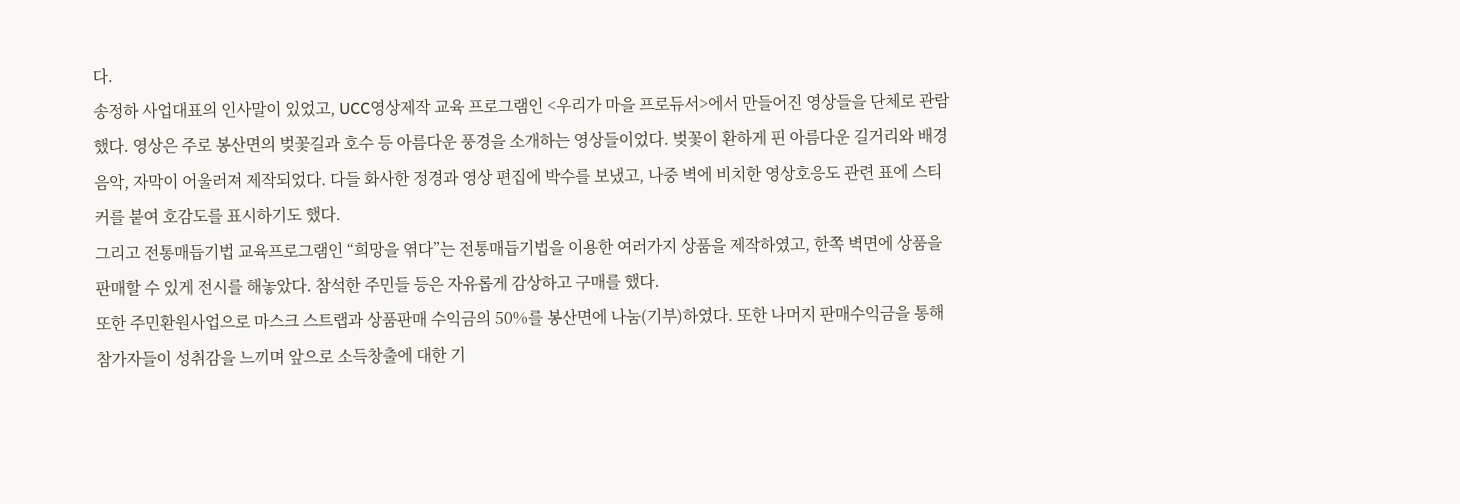다.
송정하 사업대표의 인사말이 있었고, UCC영상제작 교육 프로그램인 <우리가 마을 프로듀서>에서 만들어진 영상들을 단체로 관람했다. 영상은 주로 봉산면의 벚꽃길과 호수 등 아름다운 풍경을 소개하는 영상들이었다. 벚꽃이 환하게 핀 아름다운 길거리와 배경음악, 자막이 어울러져 제작되었다. 다들 화사한 정경과 영상 편집에 박수를 보냈고, 나중 벽에 비치한 영상호응도 관련 표에 스티커를 붙여 호감도를 표시하기도 했다.
그리고 전통매듭기법 교육프로그램인 “희망을 엮다”는 전통매듭기법을 이용한 여러가지 상품을 제작하였고, 한쪽 벽면에 상품을 판매할 수 있게 전시를 해놓았다. 참석한 주민들 등은 자유롭게 감상하고 구매를 했다.
또한 주민환원사업으로 마스크 스트랩과 상품판매 수익금의 50%를 봉산면에 나눔(기부)하였다. 또한 나머지 판매수익금을 통해 참가자들이 성취감을 느끼며 앞으로 소득창출에 대한 기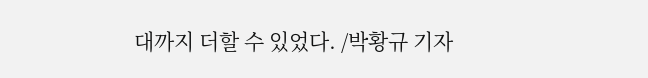대까지 더할 수 있었다. /박황규 기자